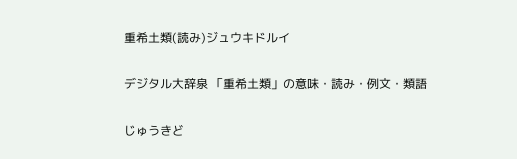重希土類(読み)ジュウキドルイ

デジタル大辞泉 「重希土類」の意味・読み・例文・類語

じゅうきど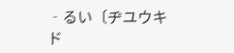‐るい〔ヂユウキド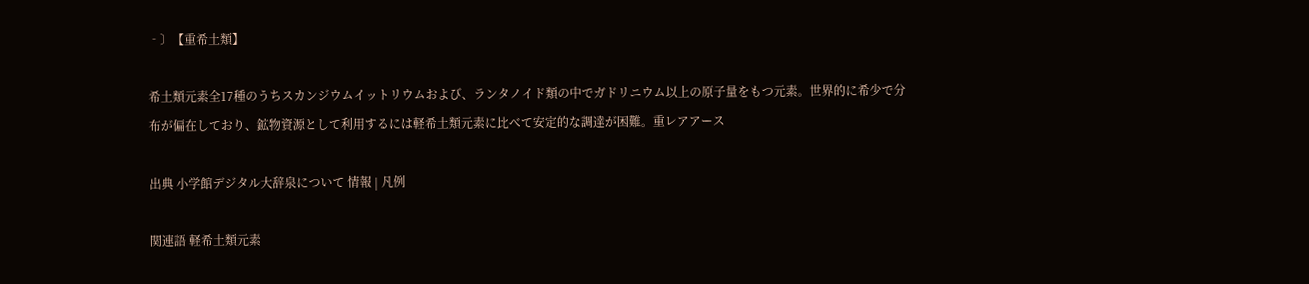‐〕【重希土類】

希土類元素全17種のうちスカンジウムイットリウムおよび、ランタノイド類の中でガドリニウム以上の原子量をもつ元素。世界的に希少で分布が偏在しており、鉱物資源として利用するには軽希土類元素に比べて安定的な調達が困難。重レアアース

出典 小学館デジタル大辞泉について 情報 | 凡例

関連語 軽希土類元素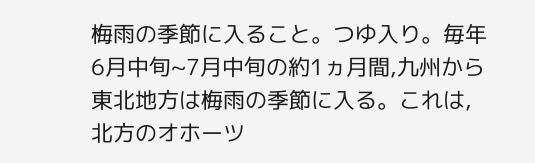梅雨の季節に入ること。つゆ入り。毎年6月中旬~7月中旬の約1ヵ月間,九州から東北地方は梅雨の季節に入る。これは,北方のオホーツ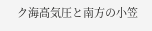ク海高気圧と南方の小笠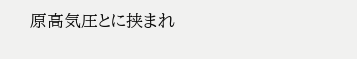原高気圧とに挟まれ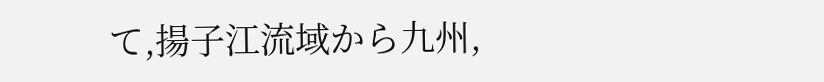て,揚子江流域から九州,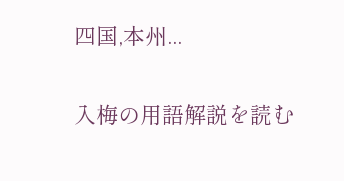四国,本州...

入梅の用語解説を読む